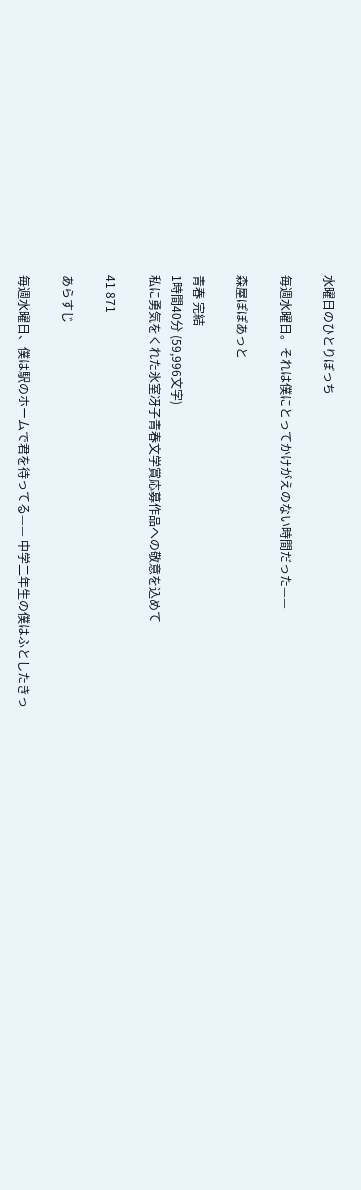水曜日のひとりぼっち

毎週水曜日。それは僕にとってかけがえのない時間だった——

森屋ぽぽあっと

青春 完結
1時間40分 (59,996文字)
私に勇気をくれた氷室冴子青春文学賞応募作品への敬意を込めて

41 871

あらすじ

毎週水曜日、僕は駅のホームで君を待ってる—— 中学二年生の僕はふとしたきっ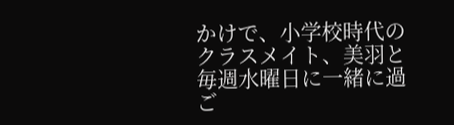かけで、小学校時代のクラスメイト、美羽と毎週水曜日に一緒に過ご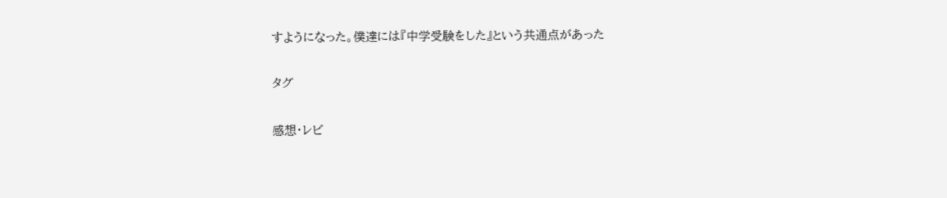すようになった。僕達には『中学受験をした』という共通点があった

タグ

感想・レビ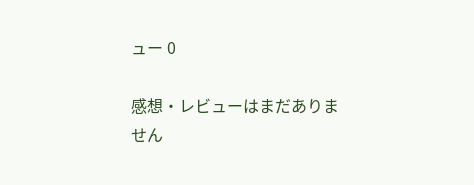ュー 0

感想・レビューはまだありません